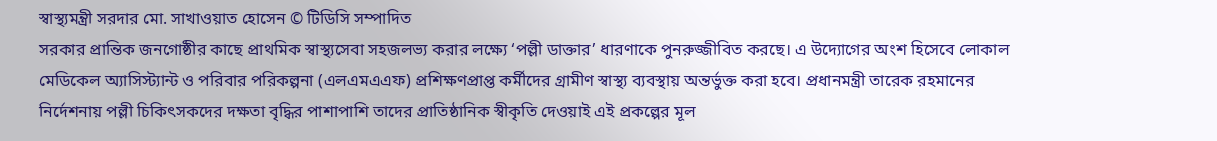স্বাস্থ্যমন্ত্রী সরদার মো. সাখাওয়াত হোসেন © টিডিসি সম্পাদিত
সরকার প্রান্তিক জনগোষ্ঠীর কাছে প্রাথমিক স্বাস্থ্যসেবা সহজলভ্য করার লক্ষ্যে ‘পল্লী ডাক্তার’ ধারণাকে পুনরুজ্জীবিত করছে। এ উদ্যোগের অংশ হিসেবে লোকাল মেডিকেল অ্যাসিস্ট্যান্ট ও পরিবার পরিকল্পনা (এলএমএএফ) প্রশিক্ষণপ্রাপ্ত কর্মীদের গ্রামীণ স্বাস্থ্য ব্যবস্থায় অন্তর্ভুক্ত করা হবে। প্রধানমন্ত্রী তারেক রহমানের নির্দেশনায় পল্লী চিকিৎসকদের দক্ষতা বৃদ্ধির পাশাপাশি তাদের প্রাতিষ্ঠানিক স্বীকৃতি দেওয়াই এই প্রকল্পের মূল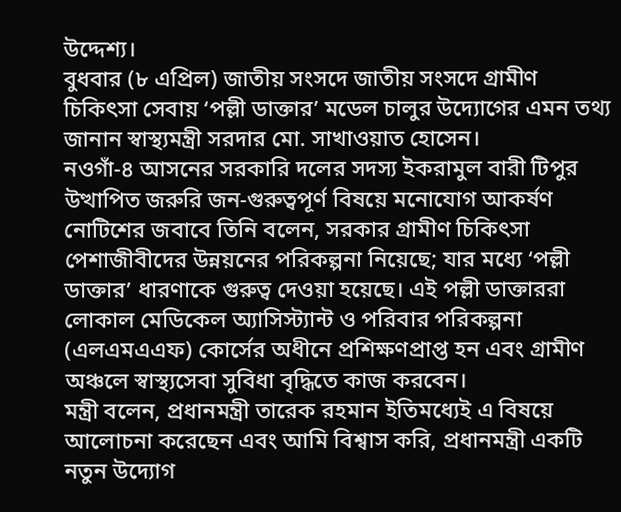উদ্দেশ্য।
বুধবার (৮ এপ্রিল) জাতীয় সংসদে জাতীয় সংসদে গ্রামীণ চিকিৎসা সেবায় ‘পল্লী ডাক্তার’ মডেল চালুর উদ্যোগের এমন তথ্য জানান স্বাস্থ্যমন্ত্রী সরদার মো. সাখাওয়াত হোসেন।
নওগাঁ-৪ আসনের সরকারি দলের সদস্য ইকরামুল বারী টিপুর উত্থাপিত জরুরি জন-গুরুত্বপূর্ণ বিষয়ে মনোযোগ আকর্ষণ নোটিশের জবাবে তিনি বলেন, সরকার গ্রামীণ চিকিৎসা পেশাজীবীদের উন্নয়নের পরিকল্পনা নিয়েছে; যার মধ্যে ‘পল্লী ডাক্তার’ ধারণাকে গুরুত্ব দেওয়া হয়েছে। এই পল্লী ডাক্তাররা লোকাল মেডিকেল অ্যাসিস্ট্যান্ট ও পরিবার পরিকল্পনা (এলএমএএফ) কোর্সের অধীনে প্রশিক্ষণপ্রাপ্ত হন এবং গ্রামীণ অঞ্চলে স্বাস্থ্যসেবা সুবিধা বৃদ্ধিতে কাজ করবেন।
মন্ত্রী বলেন, প্রধানমন্ত্রী তারেক রহমান ইতিমধ্যেই এ বিষয়ে আলোচনা করেছেন এবং আমি বিশ্বাস করি, প্রধানমন্ত্রী একটি নতুন উদ্যোগ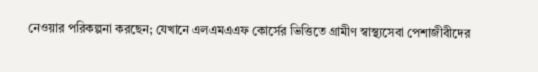নেওয়ার পরিকল্পনা করছেন; যেখানে এলএমএএফ কোর্সের ভিত্তিতে গ্রামীণ স্বাস্থ্যসেবা পেশাজীবীদের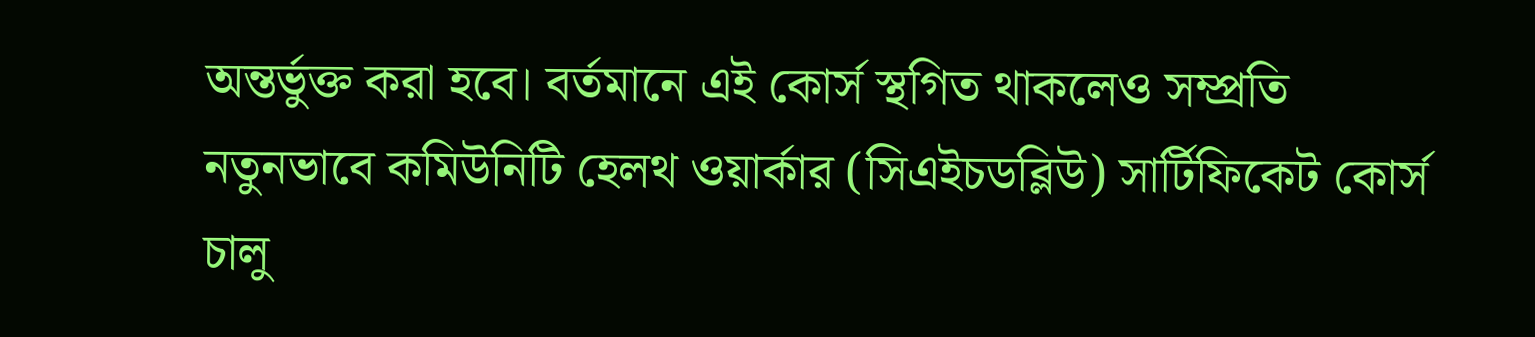অন্তর্ভুক্ত করা হবে। বর্তমানে এই কোর্স স্থগিত থাকলেও সম্প্রতি নতুনভাবে কমিউনিটি হেলথ ওয়ার্কার (সিএইচডব্লিউ) সার্টিফিকেট কোর্স চালু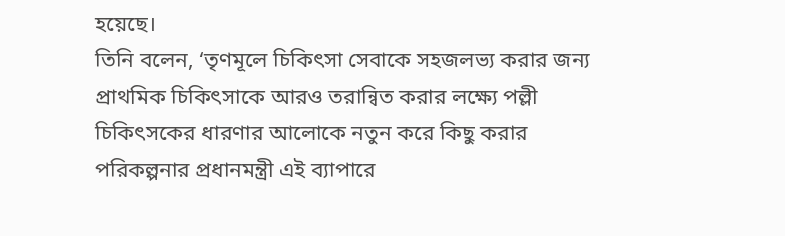হয়েছে।
তিনি বলেন, ‘তৃণমূলে চিকিৎসা সেবাকে সহজলভ্য করার জন্য প্রাথমিক চিকিৎসাকে আরও তরান্বিত করার লক্ষ্যে পল্লী চিকিৎসকের ধারণার আলোকে নতুন করে কিছু করার পরিকল্পনার প্রধানমন্ত্রী এই ব্যাপারে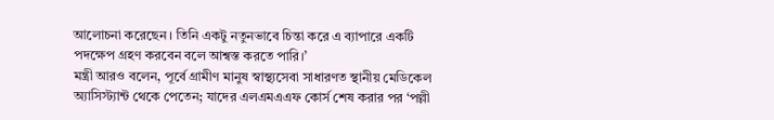আলোচনা করেছেন। তিনি একটু নতুনভাবে চিন্তা করে এ ব্যাপারে একটি পদক্ষেপ গ্রহণ করবেন বলে আশ্বস্ত করতে পারি।’
মন্ত্রী আরও বলেন, পূর্বে গ্রামীণ মানুষ স্বাস্থ্যসেবা সাধারণত স্থানীয় মেডিকেল অ্যাসিস্ট্যান্ট থেকে পেতেন; যাদের এলএমএএফ কোর্স শেষ করার পর ‘পল্লী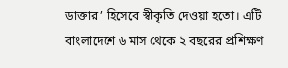ডাক্তার’ হিসেবে স্বীকৃতি দেওয়া হতো। এটি বাংলাদেশে ৬ মাস থেকে ২ বছরের প্রশিক্ষণ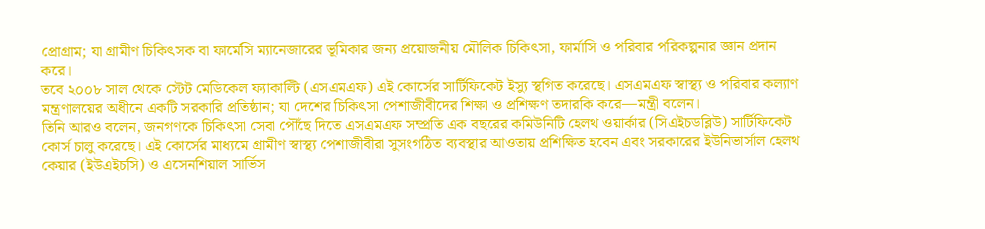প্রোগ্রাম; যা গ্রামীণ চিকিৎসক বা ফার্মেসি ম্যানেজারের ভূমিকার জন্য প্রয়োজনীয় মৌলিক চিকিৎসা, ফার্মাসি ও পরিবার পরিকল্পনার জ্ঞান প্রদান করে।
তবে ২০০৮ সাল থেকে স্টেট মেডিকেল ফ্যাকাল্টি (এসএমএফ) এই কোর্সের সার্টিফিকেট ইস্যু স্থগিত করেছে। এসএমএফ স্বাস্থ্য ও পরিবার কল্যাণ মন্ত্রণালয়ের অধীনে একটি সরকারি প্রতিষ্ঠান; যা দেশের চিকিৎসা পেশাজীবীদের শিক্ষা ও প্রশিক্ষণ তদারকি করে—মন্ত্রী বলেন।
তিনি আরও বলেন, জনগণকে চিকিৎসা সেবা পৌঁছে দিতে এসএমএফ সম্প্রতি এক বছরের কমিউনিটি হেলথ ওয়ার্কার (সিএইচডব্লিউ) সার্টিফিকেট কোর্স চালু করেছে। এই কোর্সের মাধ্যমে গ্রামীণ স্বাস্থ্য পেশাজীবীরা সুসংগঠিত ব্যবস্থার আওতায় প্রশিক্ষিত হবেন এবং সরকারের ইউনিভার্সাল হেলথ কেয়ার (ইউএইচসি) ও এসেনশিয়াল সার্ভিস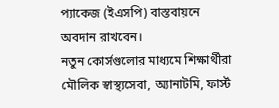প্যাকেজ (ইএসপি) বাস্তবায়নে অবদান রাখবেন।
নতুন কোর্সগুলোর মাধ্যমে শিক্ষার্থীরা মৌলিক স্বাস্থ্যসেবা, অ্যানাটমি, ফার্স্ট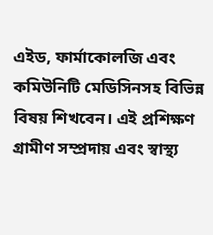এইড, ফার্মাকোলজি এবং কমিউনিটি মেডিসিনসহ বিভিন্ন বিষয় শিখবেন। এই প্রশিক্ষণ গ্রামীণ সম্প্রদায় এবং স্বাস্থ্য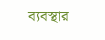ব্যবস্থার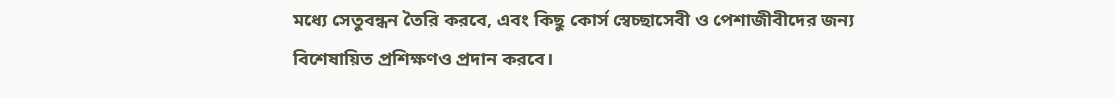মধ্যে সেতুবন্ধন তৈরি করবে, এবং কিছু কোর্স স্বেচ্ছাসেবী ও পেশাজীবীদের জন্য বিশেষায়িত প্রশিক্ষণও প্রদান করবে।